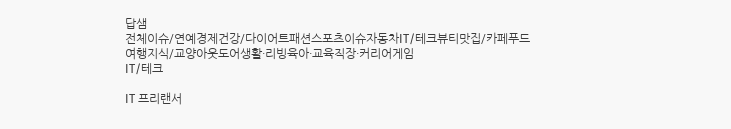답샘
전체이슈/연예경제건강/다이어트패션스포츠이슈자동차IT/테크뷰티맛집/카페푸드여행지식/교양아웃도어생활·리빙육아·교육직장·커리어게임
IT/테크

IT 프리랜서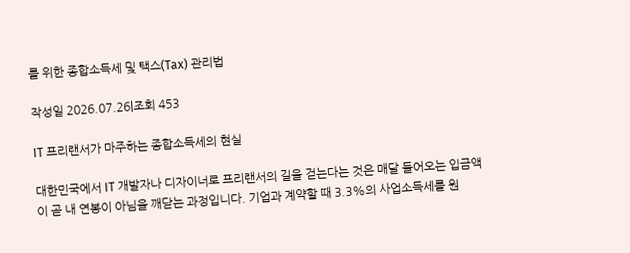를 위한 종합소득세 및 택스(Tax) 관리법

작성일 2026.07.26|조회 453

IT 프리랜서가 마주하는 종합소득세의 현실

대한민국에서 IT 개발자나 디자이너로 프리랜서의 길을 걷는다는 것은 매달 들어오는 입금액이 곧 내 연봉이 아님을 깨닫는 과정입니다. 기업과 계약할 때 3.3%의 사업소득세를 원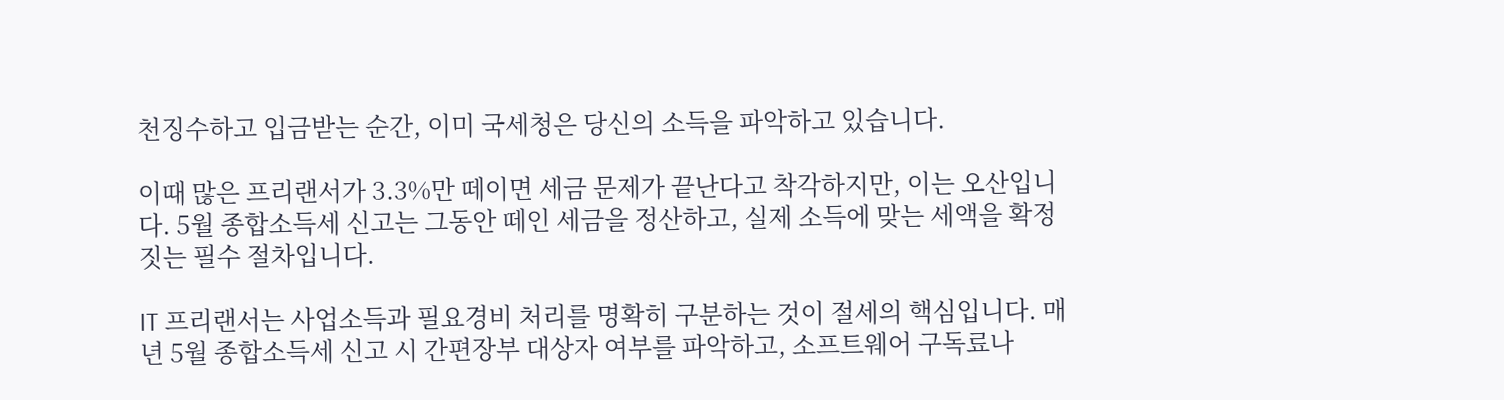천징수하고 입금받는 순간, 이미 국세청은 당신의 소득을 파악하고 있습니다.

이때 많은 프리랜서가 3.3%만 떼이면 세금 문제가 끝난다고 착각하지만, 이는 오산입니다. 5월 종합소득세 신고는 그동안 떼인 세금을 정산하고, 실제 소득에 맞는 세액을 확정 짓는 필수 절차입니다.

IT 프리랜서는 사업소득과 필요경비 처리를 명확히 구분하는 것이 절세의 핵심입니다. 매년 5월 종합소득세 신고 시 간편장부 대상자 여부를 파악하고, 소프트웨어 구독료나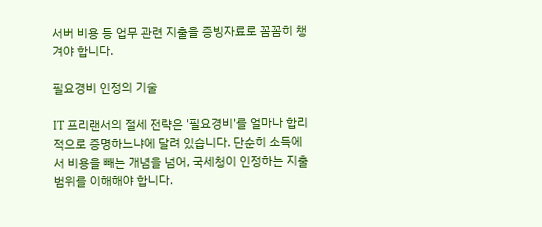서버 비용 등 업무 관련 지출을 증빙자료로 꼼꼼히 챙겨야 합니다.

필요경비 인정의 기술

IT 프리랜서의 절세 전략은 '필요경비'를 얼마나 합리적으로 증명하느냐에 달려 있습니다. 단순히 소득에서 비용을 빼는 개념을 넘어, 국세청이 인정하는 지출 범위를 이해해야 합니다.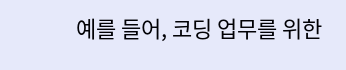예를 들어, 코딩 업무를 위한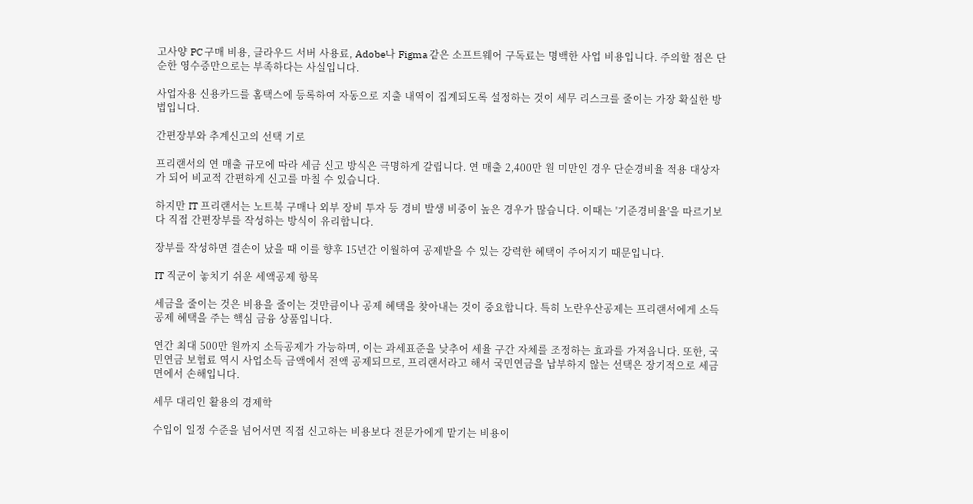고사양 PC 구매 비용, 클라우드 서버 사용료, Adobe나 Figma 같은 소프트웨어 구독료는 명백한 사업 비용입니다. 주의할 점은 단순한 영수증만으로는 부족하다는 사실입니다.

사업자용 신용카드를 홈택스에 등록하여 자동으로 지출 내역이 집계되도록 설정하는 것이 세무 리스크를 줄이는 가장 확실한 방법입니다.

간편장부와 추계신고의 선택 기로

프리랜서의 연 매출 규모에 따라 세금 신고 방식은 극명하게 갈립니다. 연 매출 2,400만 원 미만인 경우 단순경비율 적용 대상자가 되어 비교적 간편하게 신고를 마칠 수 있습니다.

하지만 IT 프리랜서는 노트북 구매나 외부 장비 투자 등 경비 발생 비중이 높은 경우가 많습니다. 이때는 '기준경비율'을 따르기보다 직접 간편장부를 작성하는 방식이 유리합니다.

장부를 작성하면 결손이 났을 때 이를 향후 15년간 이월하여 공제받을 수 있는 강력한 혜택이 주어지기 때문입니다.

IT 직군이 놓치기 쉬운 세액공제 항목

세금을 줄이는 것은 비용을 줄이는 것만큼이나 공제 혜택을 찾아내는 것이 중요합니다. 특히 노란우산공제는 프리랜서에게 소득공제 혜택을 주는 핵심 금융 상품입니다.

연간 최대 500만 원까지 소득공제가 가능하며, 이는 과세표준을 낮추어 세율 구간 자체를 조정하는 효과를 가져옵니다. 또한, 국민연금 보험료 역시 사업소득 금액에서 전액 공제되므로, 프리랜서라고 해서 국민연금을 납부하지 않는 선택은 장기적으로 세금 면에서 손해입니다.

세무 대리인 활용의 경제학

수입이 일정 수준을 넘어서면 직접 신고하는 비용보다 전문가에게 맡기는 비용이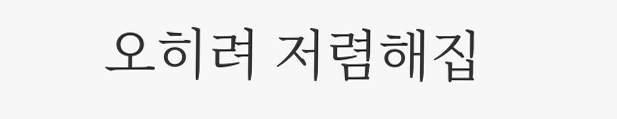오히려 저렴해집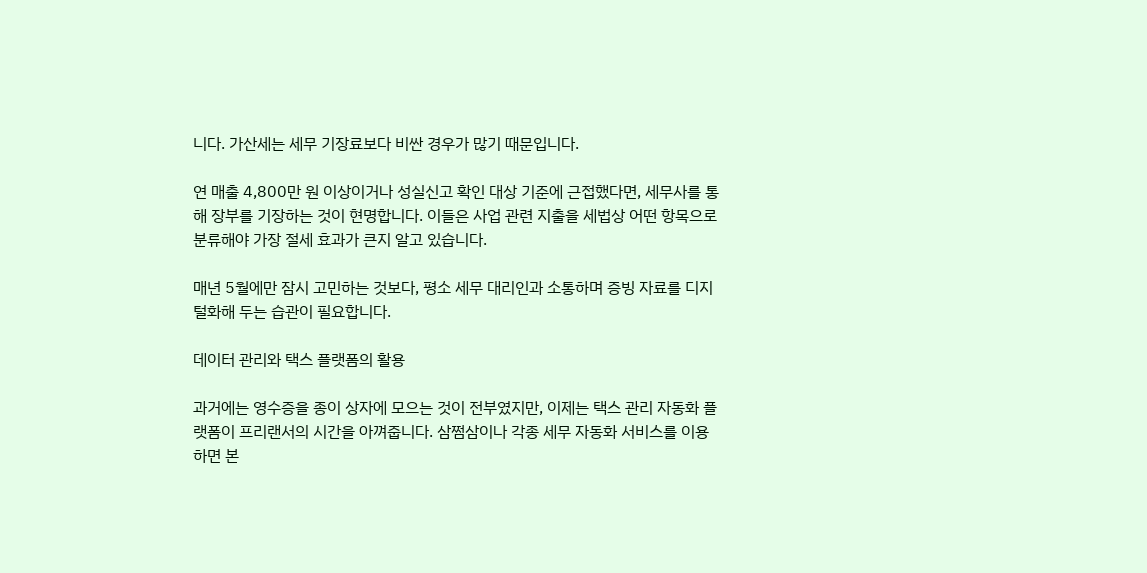니다. 가산세는 세무 기장료보다 비싼 경우가 많기 때문입니다.

연 매출 4,800만 원 이상이거나 성실신고 확인 대상 기준에 근접했다면, 세무사를 통해 장부를 기장하는 것이 현명합니다. 이들은 사업 관련 지출을 세법상 어떤 항목으로 분류해야 가장 절세 효과가 큰지 알고 있습니다.

매년 5월에만 잠시 고민하는 것보다, 평소 세무 대리인과 소통하며 증빙 자료를 디지털화해 두는 습관이 필요합니다.

데이터 관리와 택스 플랫폼의 활용

과거에는 영수증을 종이 상자에 모으는 것이 전부였지만, 이제는 택스 관리 자동화 플랫폼이 프리랜서의 시간을 아껴줍니다. 삼쩜삼이나 각종 세무 자동화 서비스를 이용하면 본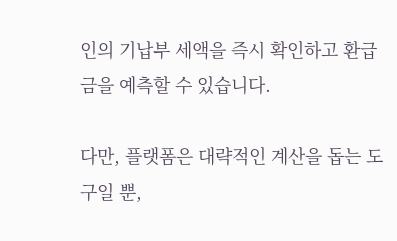인의 기납부 세액을 즉시 확인하고 환급금을 예측할 수 있습니다.

다만, 플랫폼은 대략적인 계산을 돕는 도구일 뿐,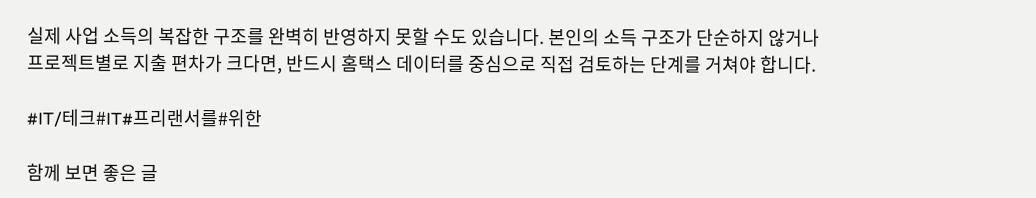실제 사업 소득의 복잡한 구조를 완벽히 반영하지 못할 수도 있습니다. 본인의 소득 구조가 단순하지 않거나 프로젝트별로 지출 편차가 크다면, 반드시 홈택스 데이터를 중심으로 직접 검토하는 단계를 거쳐야 합니다.

#IT/테크#IT#프리랜서를#위한

함께 보면 좋은 글